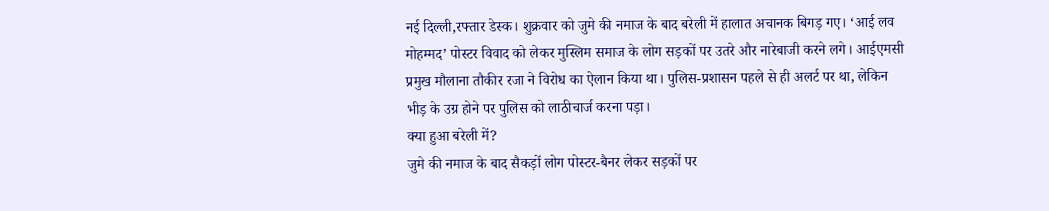नई दिल्ली,रफ्तार डेस्क। शुक्रवार को जुमे की नमाज के बाद बरेली में हालात अचानक बिगड़ गए। ‘आई लव मोहम्मद’ पोस्टर विवाद को लेकर मुस्लिम समाज के लोग सड़कों पर उतरे और नारेबाजी करने लगे। आईएमसी प्रमुख मौलाना तौकीर रजा ने विरोध का ऐलान किया था। पुलिस-प्रशासन पहले से ही अलर्ट पर था, लेकिन भीड़ के उग्र होने पर पुलिस को लाठीचार्ज करना पड़ा।
क्या हुआ बरेली में?
जुमे की नमाज के बाद सैकड़ों लोग पोस्टर-बैनर लेकर सड़कों पर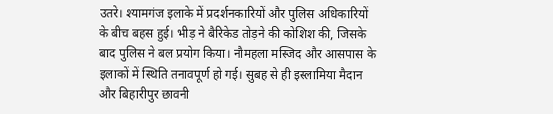उतरे। श्यामगंज इलाके में प्रदर्शनकारियों और पुलिस अधिकारियों के बीच बहस हुई। भीड़ ने बैरिकेड तोड़ने की कोशिश की, जिसके बाद पुलिस ने बल प्रयोग किया। नौमहला मस्जिद और आसपास के इलाकों में स्थिति तनावपूर्ण हो गई। सुबह से ही इस्लामिया मैदान और बिहारीपुर छावनी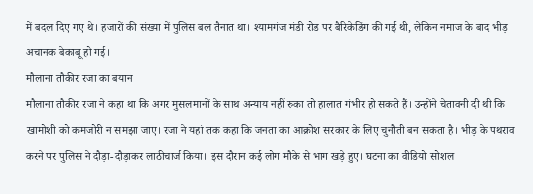में बदल दिए गए थे। हजारों की संख्या में पुलिस बल तैनात था। श्यामगंज मंडी रोड पर बैरिकेडिंग की गई थी, लेकिन नमाज के बाद भीड़ अचानक बेकाबू हो गई।
मौलाना तौकीर रजा का बयान
मौलाना तौकीर रजा ने कहा था कि अगर मुसलमानों के साथ अन्याय नहीं रुका तो हालात गंभीर हो सकते हैं। उन्होंने चेतावनी दी थी कि खामोशी को कमजोरी न समझा जाए। रजा ने यहां तक कहा कि जनता का आक्रोश सरकार के लिए चुनौती बन सकता है। भीड़ के पथराव करने पर पुलिस ने दौड़ा-दौड़ाकर लाठीचार्ज किया। इस दौरान कई लोग मौके से भाग खड़े हुए। घटना का वीडियो सोशल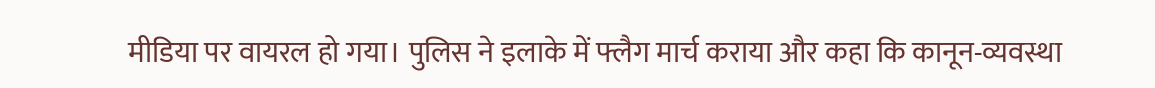मीडिया पर वायरल हो गया। पुलिस ने इलाके में फ्लैग मार्च कराया और कहा कि कानून-व्यवस्था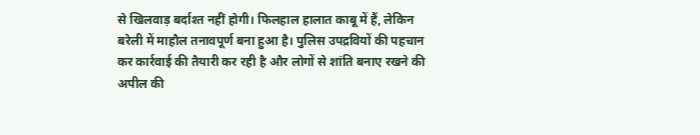से खिलवाड़ बर्दाश्त नहीं होगी। फिलहाल हालात काबू में हैं, लेकिन बरेली में माहौल तनावपूर्ण बना हुआ है। पुलिस उपद्रवियों की पहचान कर कार्रवाई की तैयारी कर रही है और लोगों से शांति बनाए रखने की अपील की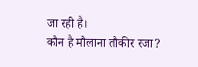जा रही है।
कौन है मौलाना तौकीर रजा?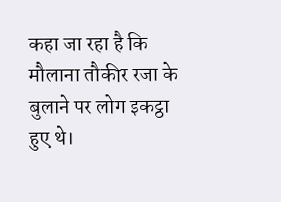कहा जा रहा है कि मौलाना तौकीर रजा के बुलाने पर लोग इकट्ठा हुए थे।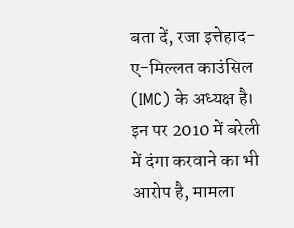बता दें, रजा इत्तेहाद-ए-मिल्लत काउंसिल (IMC) के अध्यक्ष है। इन पर 2010 में बरेली में दंगा करवाने का भी आरोप है, मामला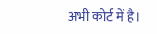अभी कोर्ट में है।